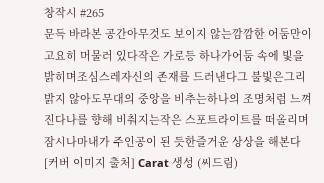창작시 #265
문득 바라본 공간아무것도 보이지 않는깜깜한 어둠만이고요히 머물러 있다작은 가로등 하나가어둠 속에 빛을 밝히며조심스레자신의 존재를 드러낸다그 불빛은그리 밝지 않아도무대의 중앙을 비추는하나의 조명처럼 느껴진다나를 향해 비춰지는작은 스포트라이트를 떠올리며잠시나마내가 주인공이 된 듯한즐거운 상상을 해본다
[커버 이미지 출처] Carat 생성 (씨드림)